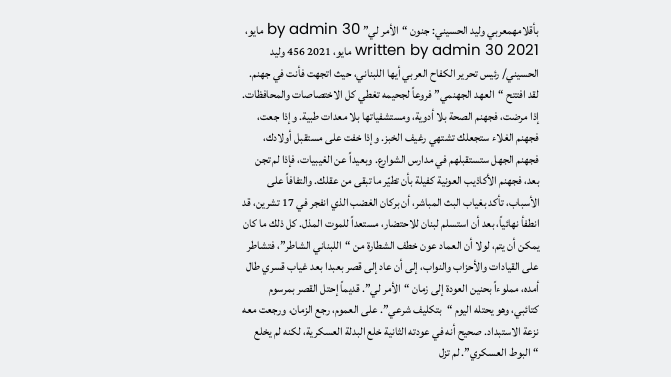بأقلامهمعربي وليد الحسيني: جنون “الأمر لي” by admin 30 مايو، 2021 written by admin 30 مايو، 2021 456 وليد الحسيني/ رئيس تحرير الكفاح العربي أيها اللبناني، حيث اتجهت فأنت في جهنم. لقد افتتح “العهد الجهنمي” فروعاً لجحيمه تغطي كل الاختصاصات والمحافظات. إذا مرضت، فجهنم الصحة بلا أدوية، ومستشفياتها بلا معدات طبية. وإذا جعت، فجهنم الغلاء ستجعلك تشتهي رغيف الخبز. وإذا خفت على مستقبل أولادك، فجهنم الجهل ستستقبلهم في مدارس الشوارع. وبعيداً عن الغيبيات، فإذا لم تجن بعد، فجهنم الأكاذيب العونية كفيلة بأن تطيّر ما تبقى من عقلك. والتفافاً على الأسباب، تأكد بغياب البث المباشر، أن بركان الغضب الذي انفجر في 17 تشرين، قد انطفأ نهائياً، بعد أن استسلم لبنان للاحتضار، مستعداً للموت المذل. كل ذلك ما كان يمكن أن يتم، لولا أن العماد عون خطف الشطارة من “اللبناني الشاطر”، فتشاطر على القيادات والأحزاب والنواب، إلى أن عاد إلى قصر بعبدا بعد غياب قسري طال أمده، مملوءاً بحنين العودة إلى زمان “الأمر لي”. قديماً إحتل القصر بمرسوم كتائبي، وهو يحتله اليوم “بتكليف شرعي”. على العموم، رجع الزمان، ورجعت معه نزعة الاستبداد. صحيح أنه في عودته الثانية خلع البدلة العسكرية، لكنه لم يخلع “البوط العسكري”. لم تزل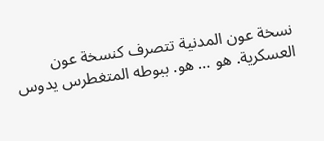نسخة عون المدنية تتصرف كنسخة عون العسكرية. هو … هو. ببوطه المتغطرس يدوس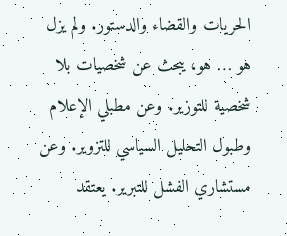الحريات والقضاء والدستور. ولم يزل هو … هو، يبحث عن شخصيات بلا شخصية للتوزير. وعن مطبلي الإعلام وطبول التحليل السياسي للتزوير. وعن مستشاري الفشل للتبرير. يعتقد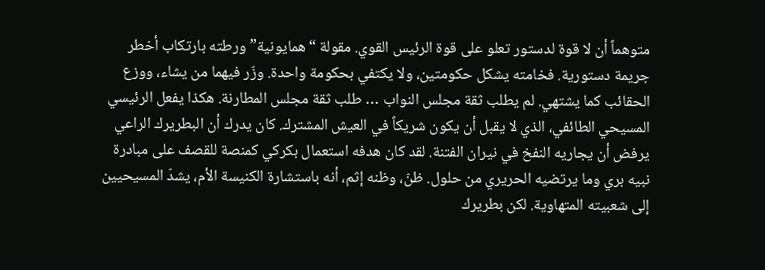متوهماً أن لا قوة لدستور تعلو على قوة الرئيس القوي. مقولة “همايونية” ورطته بارتكاب أخطر جريمة دستورية. فخامته يشكل حكومتين، ولا يكتفي بحكومة واحدة. وزّر فيهما من يشاء، ووزع الحقائب كما يشتهي. لم يطلب ثقة مجلس النواب … طلب ثقة مجلس المطارنة. هكذا يفعل الرئيسي المسيحي الطائفي، الذي لا يقبل أن يكون شريكاً في العيش المشترك. كان يدرك أن البطريرك الراعي يرفض أن يجاريه النفخ في نيران الفتنة. لقد كان هدفه استعمال بكركي كمنصة للقصف على مبادرة نبيه بري وما يرتضيه الحريري من حلول. ظنّ، وظنه إثم، أنه باستشارة الكنيسة الأم، يشدّ المسيحيين إلى شعبيته المتهاوية. لكن بطريرك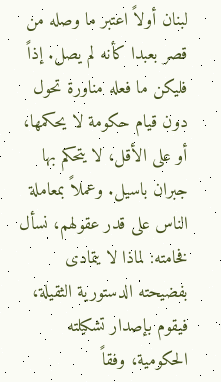لبنان أولاً اعتبر ما وصله من قصر بعبدا كأنه لم يصل. إذاً فليكن ما فعله مناورة تحول دون قيام حكومة لا يحكمها، أو على الأقل، لا يتحكم بها جبران باسيل. وعملاً بمعاملة الناس على قدر عقولهم، نسأل فخامته: لماذا لا يتمادى بفضيحته الدستورية الثقيلة، فيقوم بإصدار تشكيلته الحكومية، وفقاً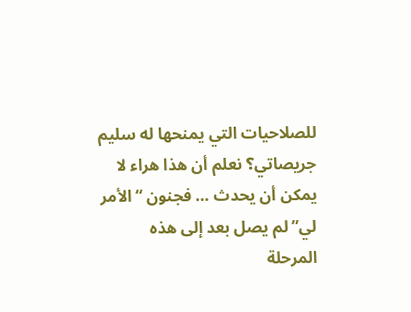للصلاحيات التي يمنحها له سليم جريصاتي؟ نعلم أن هذا هراء لا يمكن أن يحدث … فجنون “الأمر لي” لم يصل بعد إلى هذه المرحلة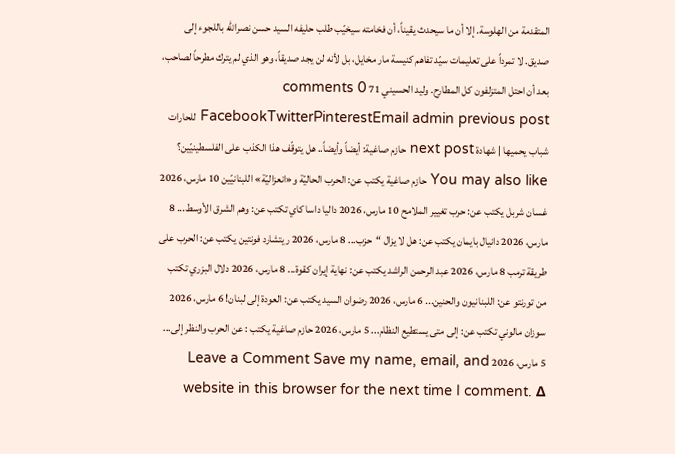المتقدمة من الهلوسة. إلا أن ما سيحدث يقيناً، أن فخامته سيخيّب طلب حليفه السيد حسن نصرالله باللجوء إلى صديق. لا تمرداً على تعليمات سيّد تفاهم كنيسة مار مخايل، بل لأنه لن يجد صديقاً، وهو الذي لم يترك مطرحاً لصاحب، بعد أن احتل المتزلفون كل المطارح. وليد الحسيني 71 comments 0 FacebookTwitterPinterestEmail admin previous post للحارات شباب يحميها | شهادة next post حازم صاغية: أيضاً وأيضاً.. هل يتوقّف هذا الكذب على الفلسطينيّين؟ You may also like حازم صاغية يكتب عن: الحرب الحاليّة و«انعزاليّة» اللبنانيّين 10 مارس، 2026 غسان شربل يكتب عن: حرب تغيير الملامح 10 مارس، 2026 داليا داسا كاي تكتب عن: وهم الشرق الأوسط... 8 مارس، 2026 دانيال بايمان يكتب عن: هل لا يزال “حزب... 8 مارس، 2026 ريتشارد فونتين يكتب عن: الحرب على طريقة ترمب 8 مارس، 2026 عبد الرحمن الراشد يكتب عن: نهاية إيران كقوة... 8 مارس، 2026 دلال البزري تكتب من تورنتو عن: اللبنانيون والحنين... 6 مارس، 2026 رضوان السيد يكتب عن: العودة إلى لبنان! 6 مارس، 2026 سوزان مالوني تكتب عن: إلى متى يستطيع النظام... 5 مارس، 2026 حازم صاغية يكتب : عن الحرب والنظر إلى... 5 مارس، 2026 Leave a Comment Save my name, email, and website in this browser for the next time I comment. Δ